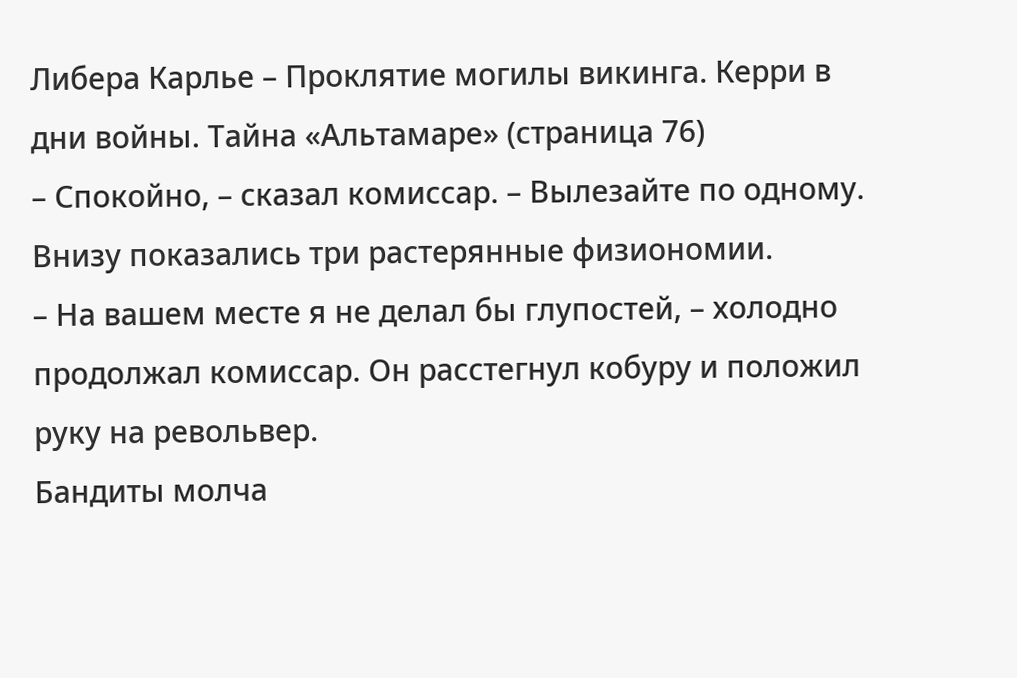Либера Карлье – Проклятие могилы викинга. Керри в дни войны. Тайна «Альтамаре» (страница 76)
– Спокойно, – сказал комиссар. – Вылезайте по одному.
Внизу показались три растерянные физиономии.
– На вашем месте я не делал бы глупостей, – холодно продолжал комиссар. Он расстегнул кобуру и положил руку на револьвер.
Бандиты молча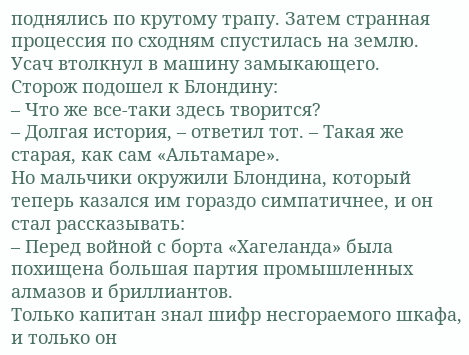поднялись по крутому трапу. Затем странная процессия по сходням спустилась на землю. Усач втолкнул в машину замыкающего.
Сторож подошел к Блондину:
– Что же все-таки здесь творится?
– Долгая история, – ответил тот. – Такая же старая, как сам «Альтамаре».
Но мальчики окружили Блондина, который теперь казался им гораздо симпатичнее, и он стал рассказывать:
– Перед войной с борта «Хагеланда» была похищена большая партия промышленных алмазов и бриллиантов.
Только капитан знал шифр несгораемого шкафа, и только он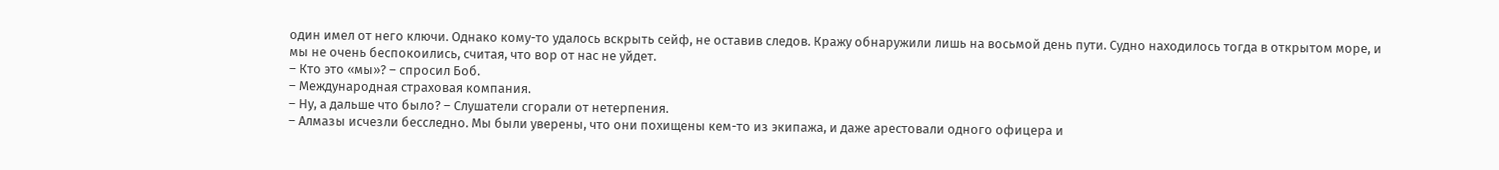один имел от него ключи. Однако кому-то удалось вскрыть сейф, не оставив следов. Кражу обнаружили лишь на восьмой день пути. Судно находилось тогда в открытом море, и мы не очень беспокоились, считая, что вор от нас не уйдет.
– Кто это «мы»? – спросил Боб.
– Международная страховая компания.
– Ну, а дальше что было? – Слушатели сгорали от нетерпения.
– Алмазы исчезли бесследно. Мы были уверены, что они похищены кем-то из экипажа, и даже арестовали одного офицера и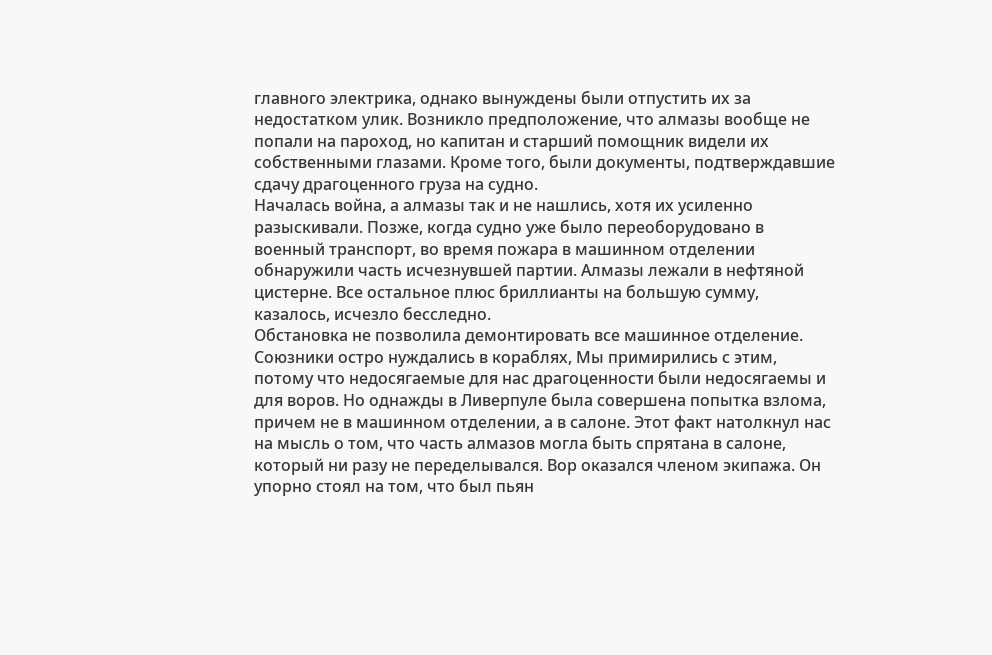главного электрика, однако вынуждены были отпустить их за недостатком улик. Возникло предположение, что алмазы вообще не попали на пароход, но капитан и старший помощник видели их собственными глазами. Кроме того, были документы, подтверждавшие сдачу драгоценного груза на судно.
Началась война, а алмазы так и не нашлись, хотя их усиленно разыскивали. Позже, когда судно уже было переоборудовано в военный транспорт, во время пожара в машинном отделении обнаружили часть исчезнувшей партии. Алмазы лежали в нефтяной цистерне. Все остальное плюс бриллианты на большую сумму, казалось, исчезло бесследно.
Обстановка не позволила демонтировать все машинное отделение. Союзники остро нуждались в кораблях, Мы примирились с этим, потому что недосягаемые для нас драгоценности были недосягаемы и для воров. Но однажды в Ливерпуле была совершена попытка взлома, причем не в машинном отделении, а в салоне. Этот факт натолкнул нас на мысль о том, что часть алмазов могла быть спрятана в салоне, который ни разу не переделывался. Вор оказался членом экипажа. Он упорно стоял на том, что был пьян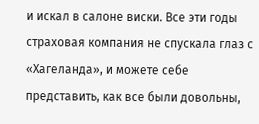и искал в салоне виски. Все эти годы страховая компания не спускала глаз с «Хагеланда», и можете себе представить, как все были довольны,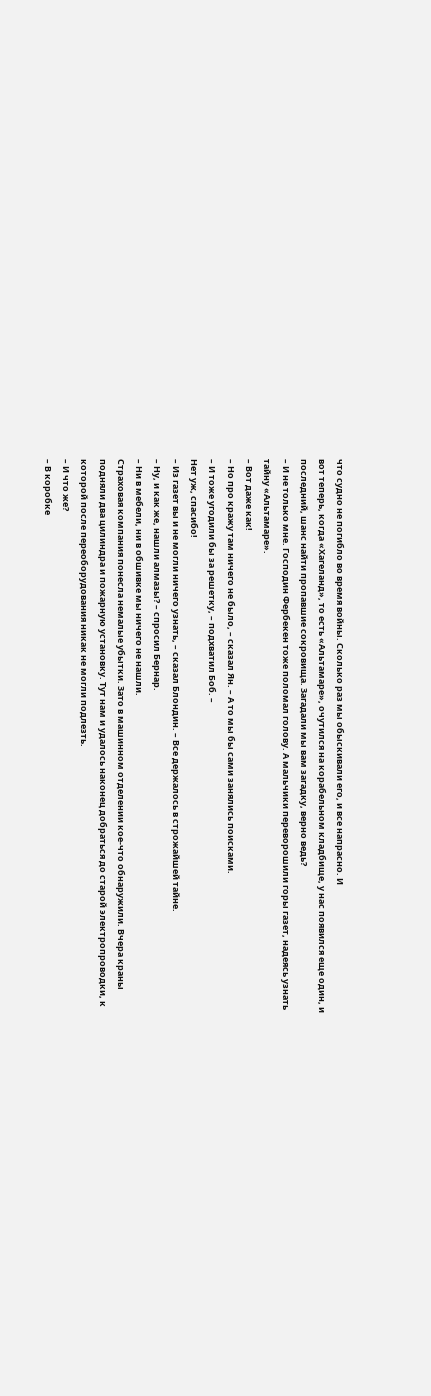что судно не погибло во время войны. Сколько раз мы обыскивали его, и все напрасно. И
вот теперь, когда «Хагеланд», то есть «Альтамаре», очутился на корабельном кладбище, у нас появился еще один, и последний, шанс найти пропавшие сокровища. Загадали мы вам загадку, верно ведь?
– И не только мне. Господин Фербекен тоже поломал голову. А мальчики переворошили горы газет, надеясь узнать тайну «Альтамаре».
– Вот даже как!
– Но про кражу там ничего не было, – сказал Ян. – А то мы бы сами занялись поисками.
– И тоже угодили бы за решетку, – подхватил Боб. –
Нет уж, спасибо!
– Из газет вы и не могли ничего узнать, – сказал Блондин. – Все держалось в строжайшей тайне.
– Ну, и как же, нашли алмазы? – спросил Бернар.
– Ни в мебели, ни в обшивке мы ничего не нашли.
Страховая компания понесла немалые убытки. Зато в машинном отделении кое-что обнаружили. Вчера краны подняли два цилиндра и пожарную установку. Тут нам и удалось наконец добраться до старой электропроводки, к которой после переоборудования никак не могли подлезть.
– И что же?
– В коробке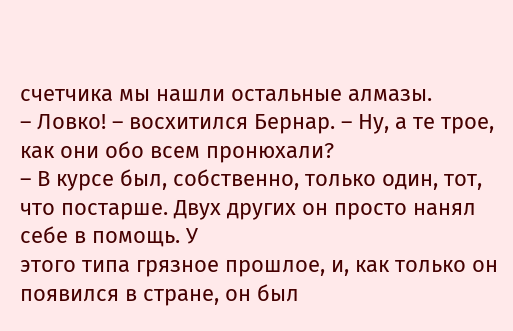счетчика мы нашли остальные алмазы.
– Ловко! – восхитился Бернар. – Ну, а те трое, как они обо всем пронюхали?
– В курсе был, собственно, только один, тот, что постарше. Двух других он просто нанял себе в помощь. У
этого типа грязное прошлое, и, как только он появился в стране, он был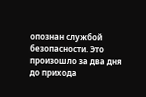опознан службой безопасности. Это произошло за два дня до прихода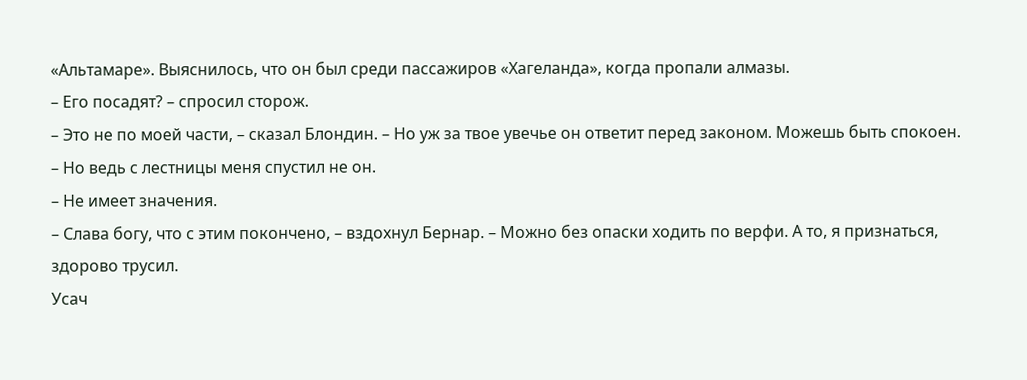«Альтамаре». Выяснилось, что он был среди пассажиров «Хагеланда», когда пропали алмазы.
– Его посадят? – спросил сторож.
– Это не по моей части, – сказал Блондин. – Но уж за твое увечье он ответит перед законом. Можешь быть спокоен.
– Но ведь с лестницы меня спустил не он.
– Не имеет значения.
– Слава богу, что с этим покончено, – вздохнул Бернар. – Можно без опаски ходить по верфи. А то, я признаться, здорово трусил.
Усач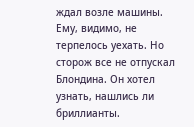ждал возле машины. Ему, видимо, не терпелось уехать. Но сторож все не отпускал Блондина. Он хотел узнать, нашлись ли бриллианты.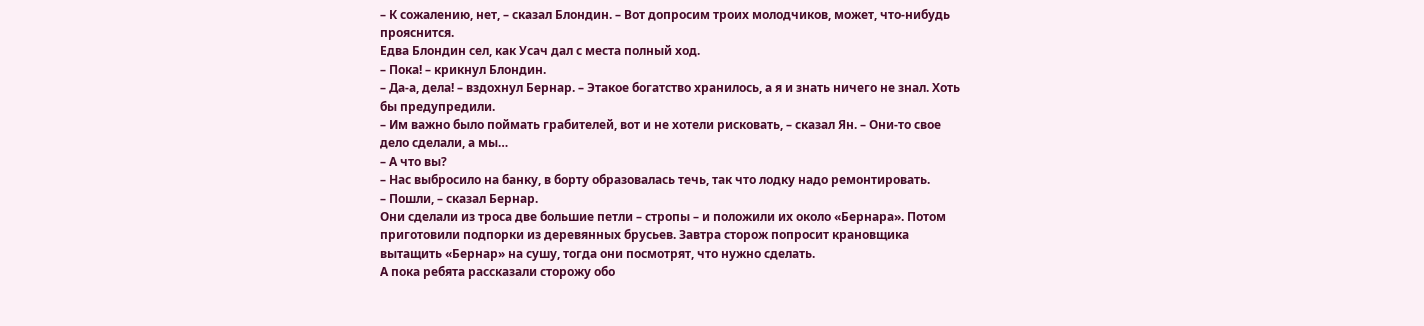– К сожалению, нет, – сказал Блондин. – Вот допросим троих молодчиков, может, что-нибудь прояснится.
Едва Блондин сел, как Усач дал с места полный ход.
– Пока! – крикнул Блондин.
– Да-а, дела! – вздохнул Бернар. – Этакое богатство хранилось, а я и знать ничего не знал. Хоть бы предупредили.
– Им важно было поймать грабителей, вот и не хотели рисковать, – сказал Ян. – Они-то свое дело сделали, а мы…
– А что вы?
– Нас выбросило на банку, в борту образовалась течь, так что лодку надо ремонтировать.
– Пошли, – сказал Бернар.
Они сделали из троса две большие петли – стропы – и положили их около «Бернара». Потом приготовили подпорки из деревянных брусьев. Завтра сторож попросит крановщика вытащить «Бернар» на сушу, тогда они посмотрят, что нужно сделать.
А пока ребята рассказали сторожу обо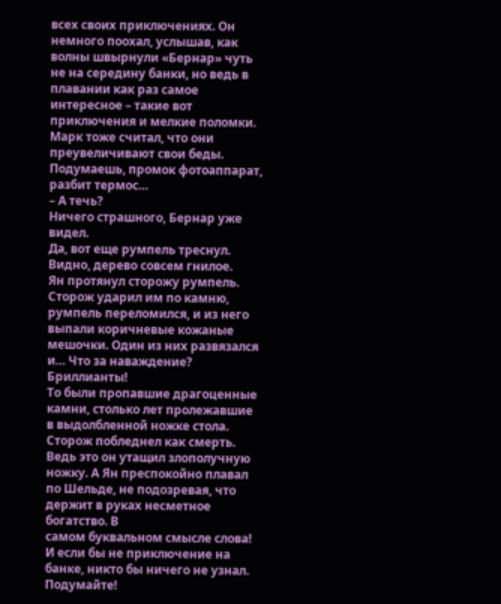всех своих приключениях. Он немного поохал, услышав, как волны швырнули «Бернар» чуть не на середину банки, но ведь в плавании как раз самое интересное – такие вот приключения и мелкие поломки.
Марк тоже считал, что они преувеличивают свои беды.
Подумаешь, промок фотоаппарат, разбит термос…
– А течь?
Ничего страшного, Бернар уже видел.
Да, вот еще румпель треснул. Видно, дерево совсем гнилое.
Ян протянул сторожу румпель. Сторож ударил им по камню, румпель переломился, и из него выпали коричневые кожаные мешочки. Один из них развязался и… Что за наваждение? Бриллианты!
То были пропавшие драгоценные камни, столько лет пролежавшие в выдолбленной ножке стола.
Сторож побледнел как смерть. Ведь это он утащил злополучную ножку. А Ян преспокойно плавал по Шельде, не подозревая, что держит в руках несметное богатство. В
самом буквальном смысле слова! И если бы не приключение на банке, никто бы ничего не узнал. Подумайте!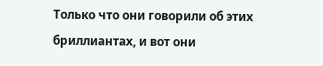Только что они говорили об этих бриллиантах, и вот они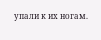упали к их ногам.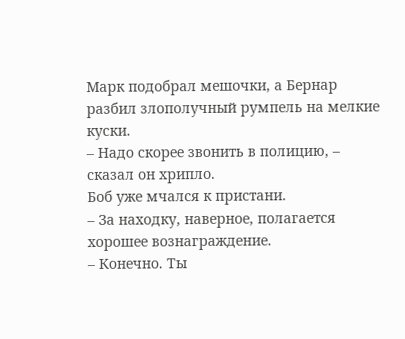Марк подобрал мешочки, а Бернар разбил злополучный румпель на мелкие куски.
– Надо скорее звонить в полицию, – сказал он хрипло.
Боб уже мчался к пристани.
– За находку, наверное, полагается хорошее вознаграждение.
– Конечно. Ты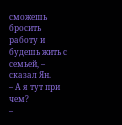сможешь бросить работу и будешь жить с семьей, – сказал Ян.
– А я тут при чем?
–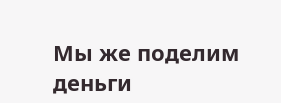Мы же поделим деньги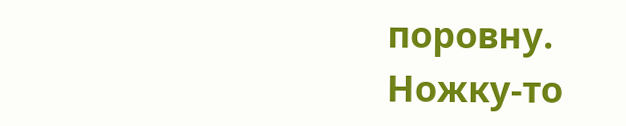поровну. Ножку-то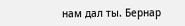нам дал ты. Бернар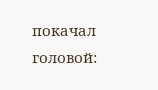покачал головой: